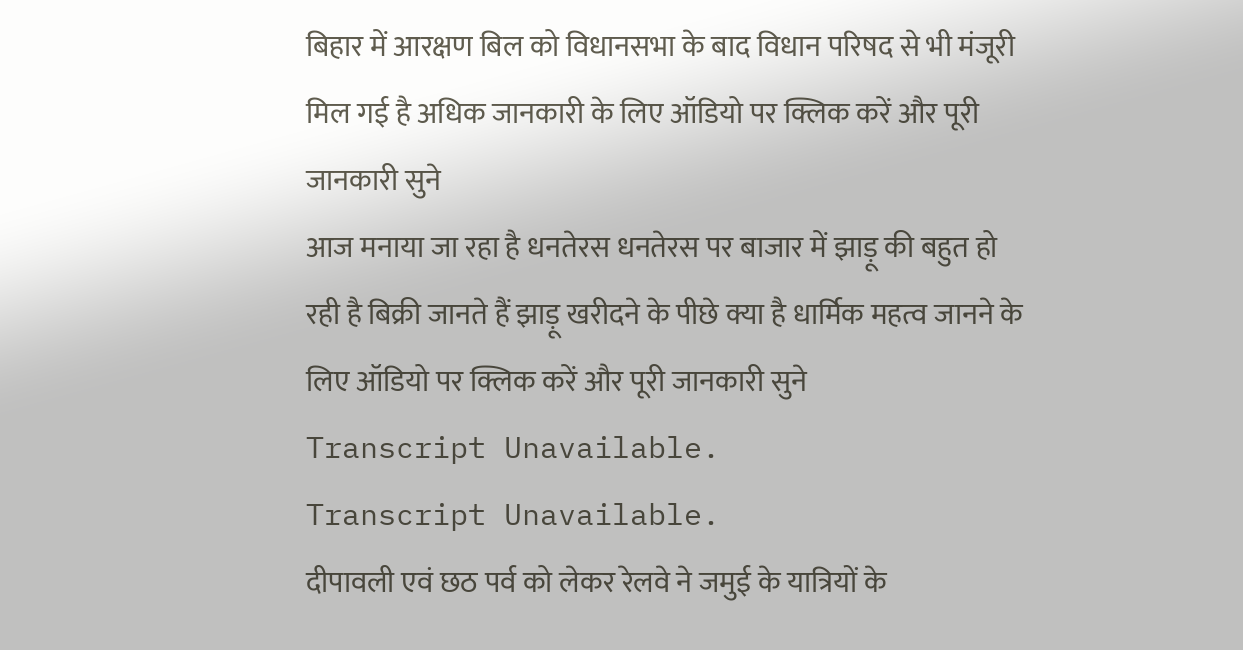बिहार में आरक्षण बिल को विधानसभा के बाद विधान परिषद से भी मंजूरी मिल गई है अधिक जानकारी के लिए ऑडियो पर क्लिक करें और पूरी जानकारी सुने
आज मनाया जा रहा है धनतेरस धनतेरस पर बाजार में झाड़ू की बहुत हो रही है बिक्री जानते हैं झाड़ू खरीदने के पीछे क्या है धार्मिक महत्व जानने के लिए ऑडियो पर क्लिक करें और पूरी जानकारी सुने
Transcript Unavailable.
Transcript Unavailable.
दीपावली एवं छठ पर्व को लेकर रेलवे ने जमुई के यात्रियों के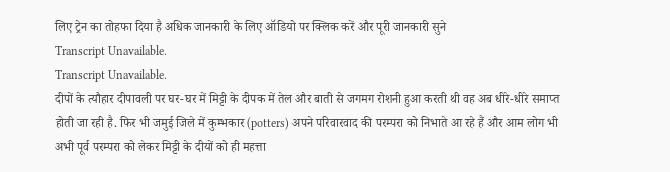लिए ट्रेन का तोहफा दिया है अधिक जानकारी के लिए ऑडियो पर क्लिक करें और पूरी जानकारी सुने
Transcript Unavailable.
Transcript Unavailable.
दीपों के त्यौहार दीपावली पर घर-घर में मिट्टी के दीपक में तेल और बाती से जगमग रोशनी हुआ करती थी वह अब धीरे-धीरे समाप्त होती जा रही है. फिर भी जमुई जिले में कुम्भकार (potters) अपने परिवारवाद की परम्परा को निभाते आ रहे हैं और आम लोग भी अभी पूर्व परम्परा को लेकर मिट्टी के दीयों को ही महत्ता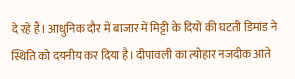दे रहे हैं। आधुनिक दौर में बाजार में मिट्टी के दियों की घटती डिमांड ने स्थिति को दयनीय कर दिया है। दीपावली का त्योहार नजदीक आते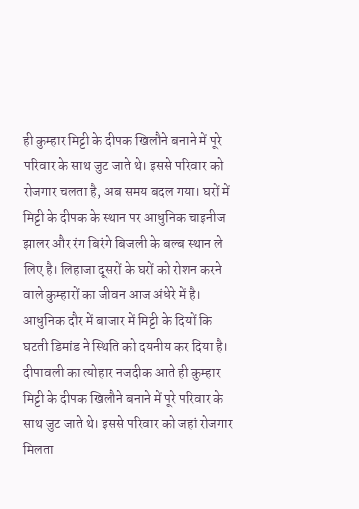ही कुम्हार मिट्टी के दीपक खिलौने बनाने में पूरे परिवार के साथ जुट जाते थे। इससे परिवार को रोजगार चलता है, अब समय बदल गया। घरों में मिट्टी के दीपक के स्थान पर आधुनिक चाइनीज झालर और रंग बिरंगे बिजली के बल्ब स्थान ले लिए है। लिहाजा दूसरों के घरों को रोशन करने वाले कुम्हारों का जीवन आज अंधेरे में है। आधुनिक दौर में बाजार में मिट्टी के दियों कि घटती डिमांड ने स्थिति को दयनीय कर दिया है। दीपावली का त्योहार नजदीक आते ही कुम्हार मिट्टी के दीपक खिलौने बनाने में पूरे परिवार के साथ जुट जाते थे। इससे परिवार को जहां रोजगार मिलता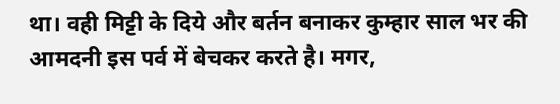था। वही मिट्टी के दिये और बर्तन बनाकर कुम्हार साल भर की आमदनी इस पर्व में बेचकर करते है। मगर,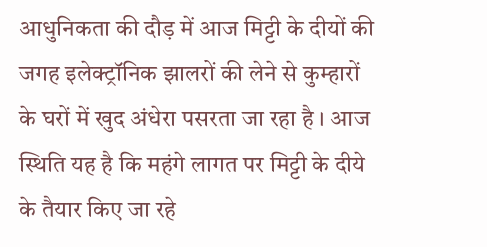आधुनिकता की दौड़ में आज मिट्टी के दीयों की जगह इलेक्ट्रॉनिक झालरों की लेने से कुम्हारों के घरों में खुद अंधेरा पसरता जा रहा है । आज स्थिति यह है कि महंगे लागत पर मिट्टी के दीये के तैयार किए जा रहे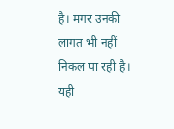है। मगर उनकी लागत भी नहीं निकल पा रही है। यही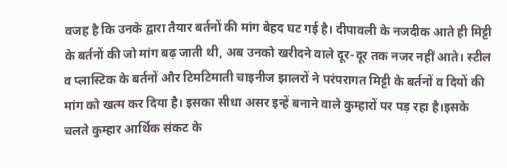वजह है कि उनके द्वारा तैयार बर्तनों की मांग बेहद घट गई है। दीपावली के नजदीक आते ही मिट्टी के बर्तनों की जो मांग बढ़ जाती थी, अब उनको खरीदने वाले दूर-दूर तक नजर नहीं आते। स्टील व प्लास्टिक के बर्तनों और टिमटिमाती चाइनीज झालरों ने परंपरागत मिट्टी के बर्तनों व दियों की मांग को खत्म कर दिया है। इसका सीधा असर इन्हें बनाने वाले कुम्हारों पर पड़ रहा है।इसके चलते कुम्हार आर्थिक संकट के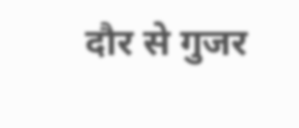दौर से गुजर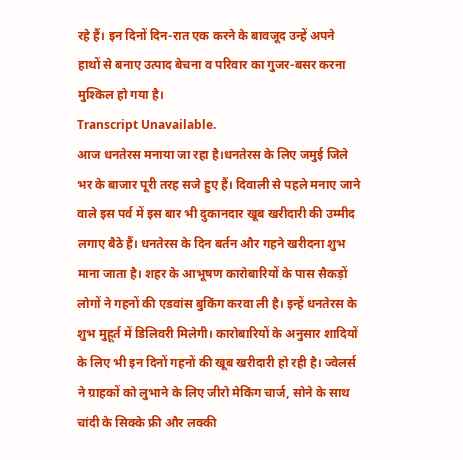रहे हैं। इन दिनों दिन-रात एक करने के बावजूद उन्हें अपने हाथों से बनाए उत्पाद बेचना व परिवार का गुजर-बसर करना मुश्किल हो गया है।
Transcript Unavailable.
आज धनतेरस मनाया जा रहा है।धनतेरस के लिए जमुई जिले भर के बाजार पूरी तरह सजे हुए हैं। दिवाली से पहले मनाए जाने वाले इस पर्व में इस बार भी दुकानदार खूब खरीदारी की उम्मीद लगाए बैठे हैं। धनतेरस के दिन बर्तन और गहने खरीदना शुभ माना जाता है। शहर के आभूषण कारोबारियों के पास सैकड़ों लोगों ने गहनों की एडवांस बुकिंग करवा ली है। इन्हें धनतेरस के शुभ मुहूर्त में डिलिवरी मिलेगी। कारोबारियों के अनुसार शादियों के लिए भी इन दिनों गहनों की खूब खरीदारी हो रही है। ज्वेलर्स ने ग्राहकों को लुभाने के लिए जीरो मेकिंग चार्ज, सोने के साथ चांदी के सिक्के फ्री और लक्की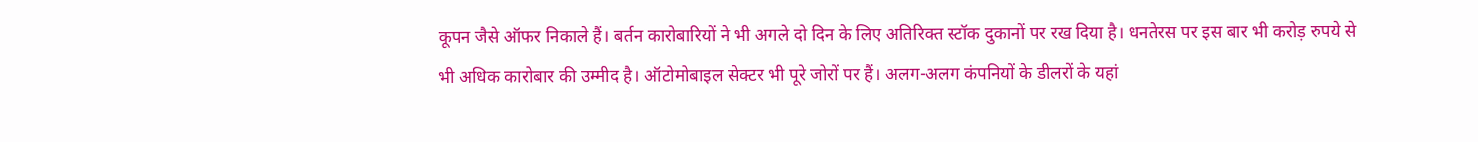कूपन जैसे ऑफर निकाले हैं। बर्तन कारोबारियों ने भी अगले दो दिन के लिए अतिरिक्त स्टॉक दुकानों पर रख दिया है। धनतेरस पर इस बार भी करोड़ रुपये से भी अधिक कारोबार की उम्मीद है। ऑटोमोबाइल सेक्टर भी पूरे जोरों पर हैं। अलग-अलग कंपनियों के डीलरों के यहां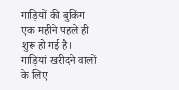गाड़ियों की बुकिंग एक महीने पहले ही शुरू हो गई है। गाड़ियां खरीदने वालों के लिए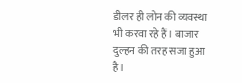डीलर ही लोन की व्यवस्था भी करवा रहे हैं। बाजार दुल्हन की तरह सजा हुआ है।